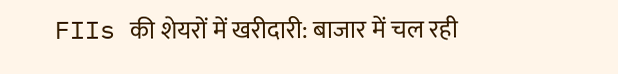FIIs की शेयरों में खरीदारी: बाजार में चल रही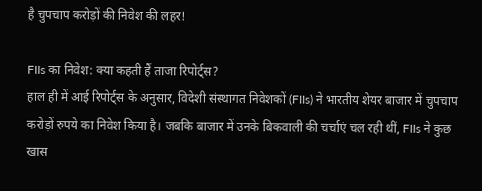है चुपचाप करोड़ों की निवेश की लहर!

FIIs का निवेश: क्या कहती हैं ताजा रिपोर्ट्स?
हाल ही में आई रिपोर्ट्स के अनुसार, विदेशी संस्थागत निवेशकों (FIIs) ने भारतीय शेयर बाजार में चुपचाप करोड़ों रुपये का निवेश किया है। जबकि बाजार में उनके बिकवाली की चर्चाएं चल रही थीं, FIIs ने कुछ खास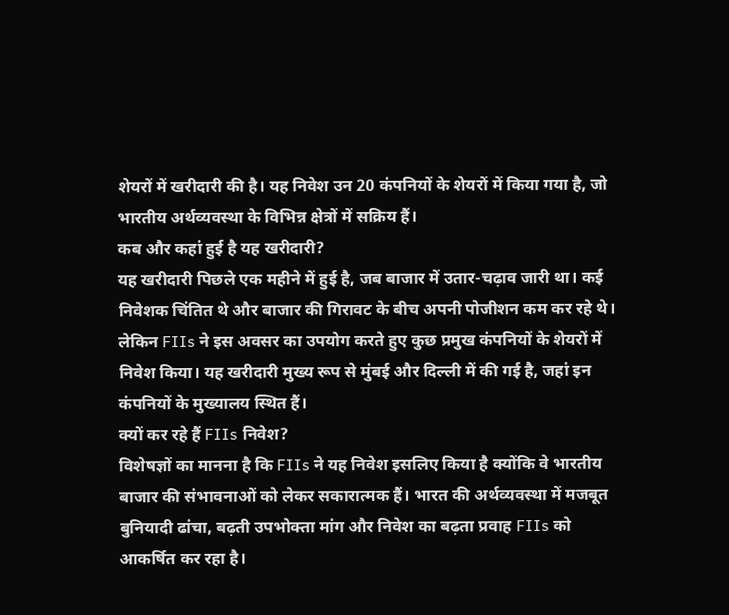शेयरों में खरीदारी की है। यह निवेश उन 20 कंपनियों के शेयरों में किया गया है, जो भारतीय अर्थव्यवस्था के विभिन्न क्षेत्रों में सक्रिय हैं।
कब और कहां हुई है यह खरीदारी?
यह खरीदारी पिछले एक महीने में हुई है, जब बाजार में उतार-चढ़ाव जारी था। कई निवेशक चिंतित थे और बाजार की गिरावट के बीच अपनी पोजीशन कम कर रहे थे। लेकिन FIIs ने इस अवसर का उपयोग करते हुए कुछ प्रमुख कंपनियों के शेयरों में निवेश किया। यह खरीदारी मुख्य रूप से मुंबई और दिल्ली में की गई है, जहां इन कंपनियों के मुख्यालय स्थित हैं।
क्यों कर रहे हैं FIIs निवेश?
विशेषज्ञों का मानना है कि FIIs ने यह निवेश इसलिए किया है क्योंकि वे भारतीय बाजार की संभावनाओं को लेकर सकारात्मक हैं। भारत की अर्थव्यवस्था में मजबूत बुनियादी ढांचा, बढ़ती उपभोक्ता मांग और निवेश का बढ़ता प्रवाह FIIs को आकर्षित कर रहा है।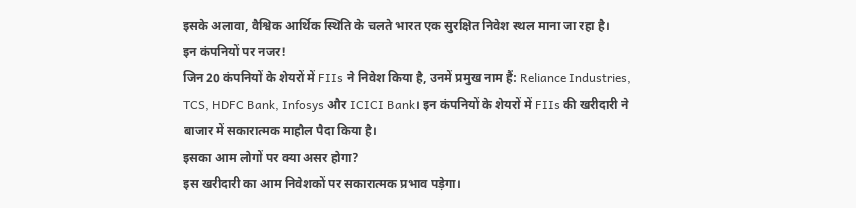इसके अलावा, वैश्विक आर्थिक स्थिति के चलते भारत एक सुरक्षित निवेश स्थल माना जा रहा है।
इन कंपनियों पर नजर!
जिन 20 कंपनियों के शेयरों में FIIs ने निवेश किया है, उनमें प्रमुख नाम हैं: Reliance Industries, TCS, HDFC Bank, Infosys और ICICI Bank। इन कंपनियों के शेयरों में FIIs की खरीदारी ने बाजार में सकारात्मक माहौल पैदा किया है।
इसका आम लोगों पर क्या असर होगा?
इस खरीदारी का आम निवेशकों पर सकारात्मक प्रभाव पड़ेगा।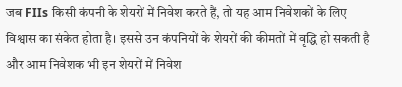जब FIIs किसी कंपनी के शेयरों में निवेश करते हैं, तो यह आम निवेशकों के लिए विश्वास का संकेत होता है। इससे उन कंपनियों के शेयरों की कीमतों में वृद्धि हो सकती है और आम निवेशक भी इन शेयरों में निवेश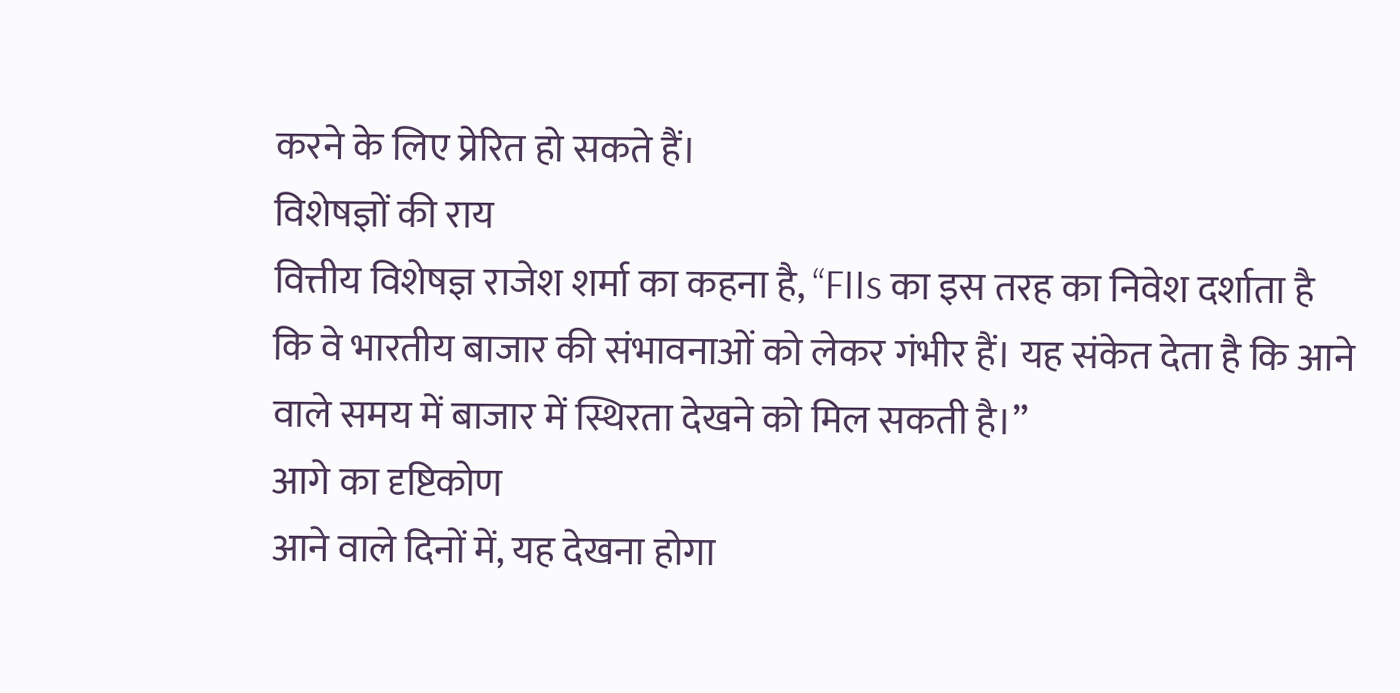करने के लिए प्रेरित हो सकते हैं।
विशेषज्ञों की राय
वित्तीय विशेषज्ञ राजेश शर्मा का कहना है, “FIIs का इस तरह का निवेश दर्शाता है कि वे भारतीय बाजार की संभावनाओं को लेकर गंभीर हैं। यह संकेत देता है कि आने वाले समय में बाजार में स्थिरता देखने को मिल सकती है।”
आगे का दृष्टिकोण
आने वाले दिनों में, यह देखना होगा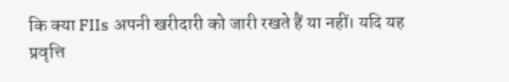कि क्या FIIs अपनी खरीदारी को जारी रखते हैं या नहीं। यदि यह प्रवृत्ति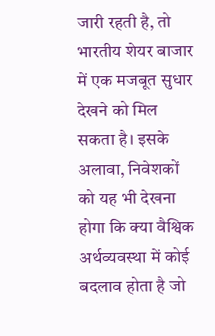जारी रहती है, तो भारतीय शेयर बाजार में एक मजबूत सुधार देखने को मिल सकता है। इसके अलावा, निवेशकों को यह भी देखना होगा कि क्या वैश्विक अर्थव्यवस्था में कोई बदलाव होता है जो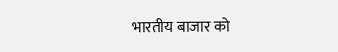भारतीय बाजार को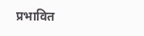प्रभावित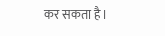कर सकता है।